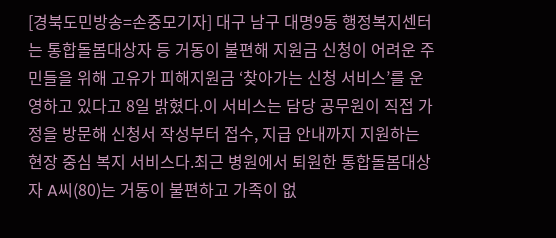[경북도민방송=손중모기자] 대구 남구 대명9동 행정복지센터는 통합돌봄대상자 등 거동이 불편해 지원금 신청이 어려운 주민들을 위해 고유가 피해지원금 ‘찾아가는 신청 서비스’를 운영하고 있다고 8일 밝혔다.이 서비스는 담당 공무원이 직접 가정을 방문해 신청서 작성부터 접수, 지급 안내까지 지원하는 현장 중심 복지 서비스다.최근 병원에서 퇴원한 통합돌봄대상자 A씨(80)는 거동이 불편하고 가족이 없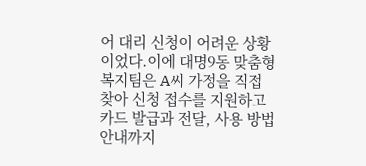어 대리 신청이 어려운 상황이었다.이에 대명9동 맞춤형복지팀은 A씨 가정을 직접 찾아 신청 접수를 지원하고 카드 발급과 전달, 사용 방법 안내까지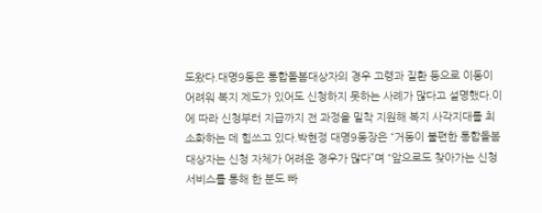도왔다.대명9동은 통합돌봄대상자의 경우 고령과 질환 등으로 이동이 어려워 복지 제도가 있어도 신청하지 못하는 사례가 많다고 설명했다.이에 따라 신청부터 지급까지 전 과정을 밀착 지원해 복지 사각지대를 최소화하는 데 힘쓰고 있다.박현정 대명9동장은 “거동이 불편한 통합돌봄대상자는 신청 자체가 어려운 경우가 많다”며 “앞으로도 찾아가는 신청 서비스를 통해 한 분도 빠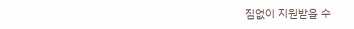짐없이 지원받을 수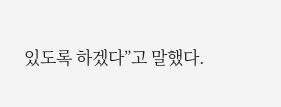있도록 하겠다”고 말했다.